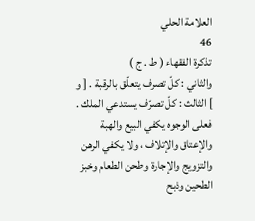العلامة الحلي
46
تذكرة الفقهاء ( ط . ج )
والثاني : كلّ تصرف يتعلّق بالرقبة . [ و ] الثالث : كلّ تصرّف يستدعي الملك . فعلى الوجوه يكفي البيع والهبة والإعتاق والإتلاف ، ولا يكفي الرهن والتزويج والإجارة وطحن الطعام وخبز الطحين وذبح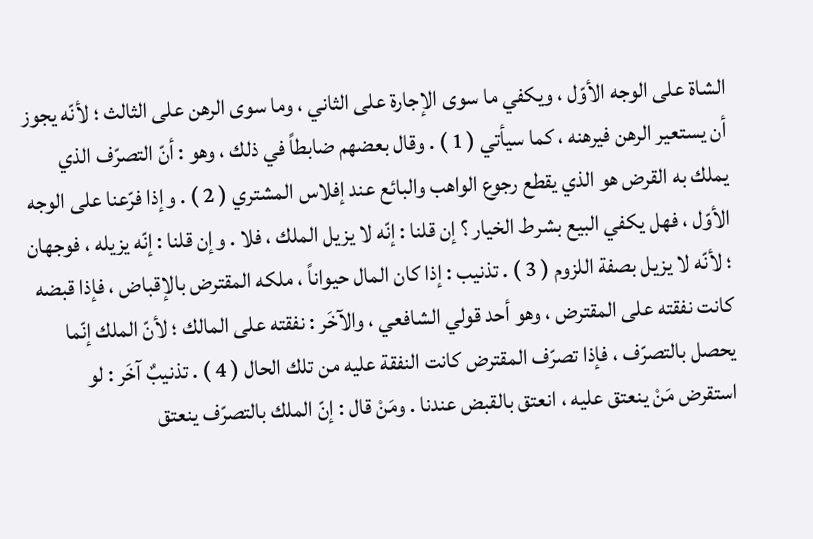الشاة على الوجه الأوّل ، ويكفي ما سوى الإجارة على الثاني ، وما سوى الرهن على الثالث ؛ لأنّه يجوز أن يستعير الرهن فيرهنه ، كما سيأتي ( 1 ) . وقال بعضهم ضابطاً في ذلك ، وهو : أنّ التصرّف الذي يملك به القرض هو الذي يقطع رجوع الواهب والبائع عند إفلاس المشتري ( 2 ) . وإذا فرّعنا على الوجه الأوّل ، فهل يكفي البيع بشرط الخيار ؟ إن قلنا : إنّه لا يزيل الملك ، فلا . وإن قلنا : إنّه يزيله ، فوجهان ؛ لأنّه لا يزيل بصفة اللزوم ( 3 ) . تذنيب : إذا كان المال حيواناً ، ملكه المقترض بالإقباض ، فإذا قبضه كانت نفقته على المقترض ، وهو أحد قولي الشافعي ، والآخَر : نفقته على المالك ؛ لأنّ الملك إنّما يحصل بالتصرّف ، فإذا تصرّف المقترض كانت النفقة عليه من تلك الحال ( 4 ) . تذنيبٌ آخَر : لو استقرض مَنْ ينعتق عليه ، انعتق بالقبض عندنا . ومَنْ قال : إنّ الملك بالتصرّف ينعتق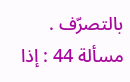بالتصرّف . مسألة 44 : إذا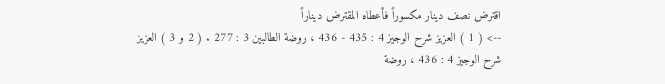اقترض نصف دينار مكسوراً فأعطاه المقترض ديناراً
--> ( 1 ) العزيز شرح الوجيز 4 : 435 - 436 ، روضة الطالبين 3 : 277 . ( 2 و 3 ) العزيز شرح الوجيز 4 : 436 ، روضة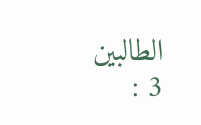الطالبين 3 :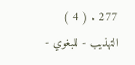277 . ( 4 ) التهذيب - للبغوي -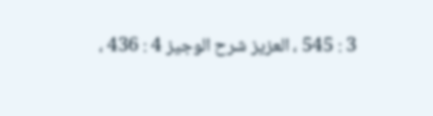3 : 545 ، العزيز شرح الوجيز 4 : 436 ،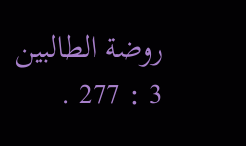روضة الطالبين 3 : 277 .